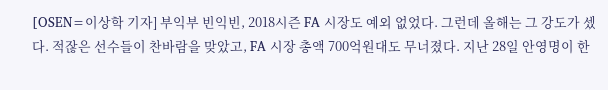[OSEN=이상학 기자] 부익부 빈익빈, 2018시즌 FA 시장도 예외 없었다. 그런데 올해는 그 강도가 셌다. 적잖은 선수들이 찬바람을 맞았고, FA 시장 총액 700억원대도 무너졌다. 지난 28일 안영명이 한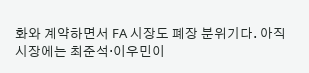화와 계약하면서 FA 시장도 폐장 분위기다. 아직 시장에는 최준석·이우민이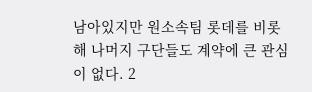남아있지만 원소속팀 롯데를 비롯해 나머지 구단들도 계약에 큰 관심이 없다. 2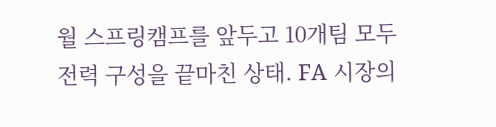월 스프링캠프를 앞두고 10개팀 모두 전력 구성을 끝마친 상태. FA 시장의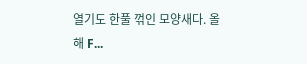열기도 한풀 꺾인 모양새다. 올해 F...